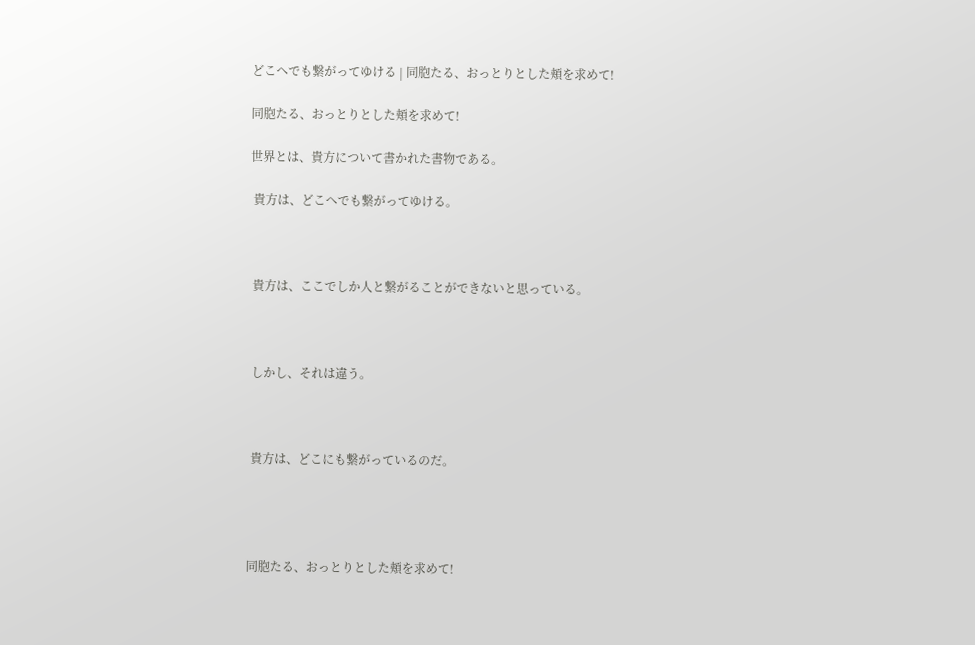どこへでも繋がってゆける | 同胞たる、おっとりとした頬を求めて!

同胞たる、おっとりとした頬を求めて!

世界とは、貴方について書かれた書物である。

 貴方は、どこへでも繋がってゆける。



 貴方は、ここでしか人と繋がることができないと思っている。



 しかし、それは違う。



 貴方は、どこにも繋がっているのだ。




同胞たる、おっとりとした頬を求めて!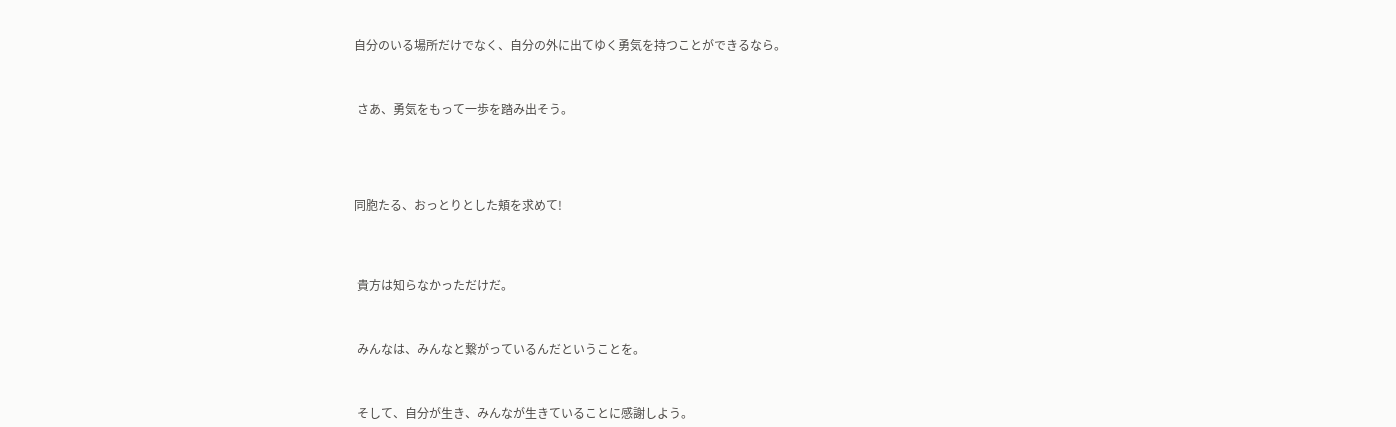自分のいる場所だけでなく、自分の外に出てゆく勇気を持つことができるなら。



 さあ、勇気をもって一歩を踏み出そう。





同胞たる、おっとりとした頬を求めて!




 貴方は知らなかっただけだ。



 みんなは、みんなと繋がっているんだということを。



 そして、自分が生き、みんなが生きていることに感謝しよう。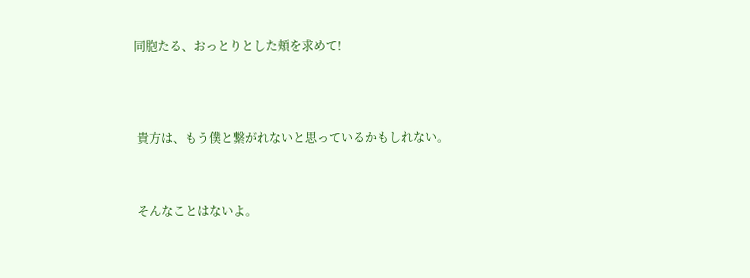同胞たる、おっとりとした頬を求めて!




 貴方は、もう僕と繋がれないと思っているかもしれない。



 そんなことはないよ。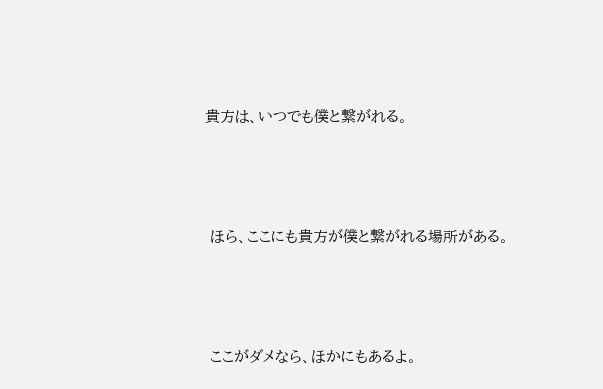貴方は、いつでも僕と繋がれる。



 ほら、ここにも貴方が僕と繋がれる場所がある。



 ここがダメなら、ほかにもあるよ。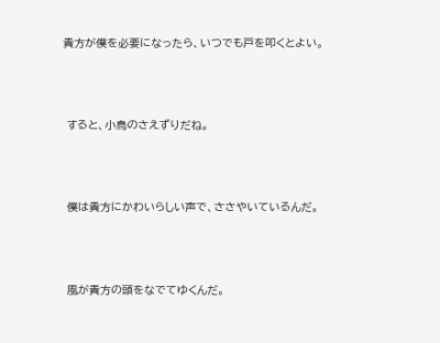貴方が僕を必要になったら、いつでも戸を叩くとよい。



 すると、小鳥のさえずりだね。



 僕は貴方にかわいらしい声で、ささやいているんだ。



 風が貴方の頭をなでてゆくんだ。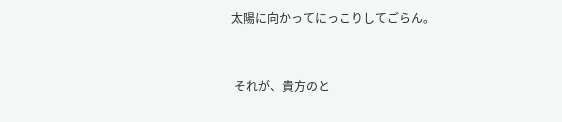太陽に向かってにっこりしてごらん。



 それが、貴方のと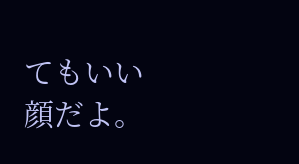てもいい顔だよ。